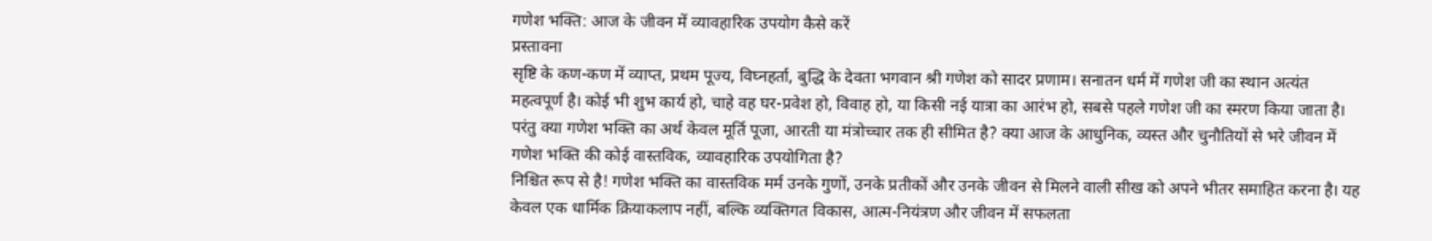गणेश भक्ति: आज के जीवन में व्यावहारिक उपयोग कैसे करें
प्रस्तावना
सृष्टि के कण-कण में व्याप्त, प्रथम पूज्य, विघ्नहर्ता, बुद्धि के देवता भगवान श्री गणेश को सादर प्रणाम। सनातन धर्म में गणेश जी का स्थान अत्यंत महत्वपूर्ण है। कोई भी शुभ कार्य हो, चाहे वह घर-प्रवेश हो, विवाह हो, या किसी नई यात्रा का आरंभ हो, सबसे पहले गणेश जी का स्मरण किया जाता है। परंतु क्या गणेश भक्ति का अर्थ केवल मूर्ति पूजा, आरती या मंत्रोच्चार तक ही सीमित है? क्या आज के आधुनिक, व्यस्त और चुनौतियों से भरे जीवन में गणेश भक्ति की कोई वास्तविक, व्यावहारिक उपयोगिता है?
निश्चित रूप से है! गणेश भक्ति का वास्तविक मर्म उनके गुणों, उनके प्रतीकों और उनके जीवन से मिलने वाली सीख को अपने भीतर समाहित करना है। यह केवल एक धार्मिक क्रियाकलाप नहीं, बल्कि व्यक्तिगत विकास, आत्म-नियंत्रण और जीवन में सफलता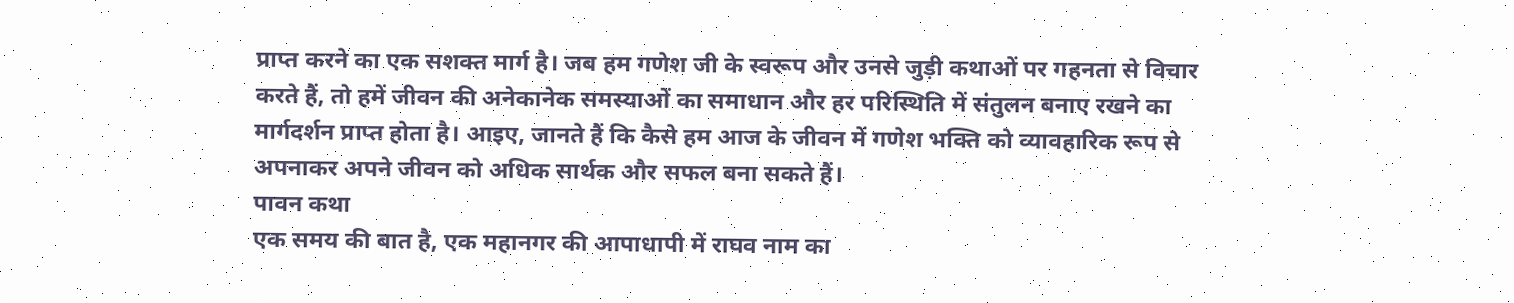प्राप्त करने का एक सशक्त मार्ग है। जब हम गणेश जी के स्वरूप और उनसे जुड़ी कथाओं पर गहनता से विचार करते हैं, तो हमें जीवन की अनेकानेक समस्याओं का समाधान और हर परिस्थिति में संतुलन बनाए रखने का मार्गदर्शन प्राप्त होता है। आइए, जानते हैं कि कैसे हम आज के जीवन में गणेश भक्ति को व्यावहारिक रूप से अपनाकर अपने जीवन को अधिक सार्थक और सफल बना सकते हैं।
पावन कथा
एक समय की बात है, एक महानगर की आपाधापी में राघव नाम का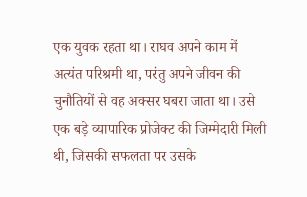एक युवक रहता था। राघव अपने काम में अत्यंत परिश्रमी था, परंतु अपने जीवन की चुनौतियों से वह अक्सर घबरा जाता था। उसे एक बड़े व्यापारिक प्रोजेक्ट की जिम्मेदारी मिली थी, जिसकी सफलता पर उसके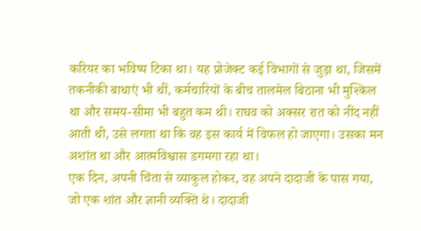करियर का भविष्य टिका था। यह प्रोजेक्ट कई विभागों से जुड़ा था, जिसमें तकनीकी बाधाएं भी थीं, कर्मचारियों के बीच तालमेल बिठाना भी मुश्किल था और समय-सीमा भी बहुत कम थी। राघव को अक्सर रात को नींद नहीं आती थी, उसे लगता था कि वह इस कार्य में विफल हो जाएगा। उसका मन अशांत था और आत्मविश्वास डगमगा रहा था।
एक दिन, अपनी चिंता से व्याकुल होकर, वह अपने दादाजी के पास गया, जो एक शांत और ज्ञानी व्यक्ति थे। दादाजी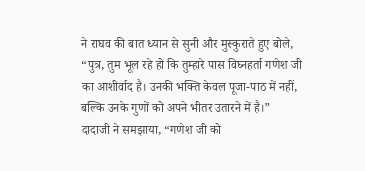ने राघव की बात ध्यान से सुनी और मुस्कुराते हुए बोले, “पुत्र, तुम भूल रहे हो कि तुम्हारे पास विघ्नहर्ता गणेश जी का आशीर्वाद है। उनकी भक्ति केवल पूजा-पाठ में नहीं, बल्कि उनके गुणों को अपने भीतर उतारने में है।”
दादाजी ने समझाया, “गणेश जी को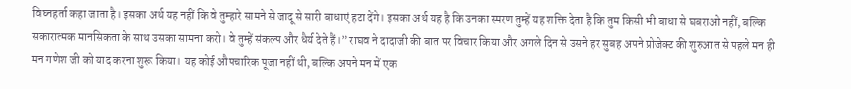विघ्नहर्ता कहा जाता है। इसका अर्थ यह नहीं कि वे तुम्हारे सामने से जादू से सारी बाधाएं हटा देंगे। इसका अर्थ यह है कि उनका स्मरण तुम्हें यह शक्ति देता है कि तुम किसी भी बाधा से घबराओ नहीं, बल्कि सकारात्मक मानसिकता के साथ उसका सामना करो। वे तुम्हें संकल्प और धैर्य देते हैं।” राघव ने दादाजी की बात पर विचार किया और अगले दिन से उसने हर सुबह अपने प्रोजेक्ट की शुरुआत से पहले मन ही मन गणेश जी को याद करना शुरू किया। यह कोई औपचारिक पूजा नहीं थी, बल्कि अपने मन में एक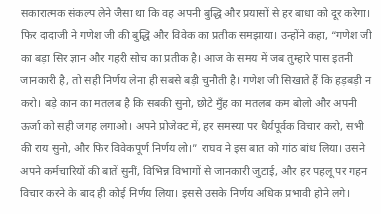सकारात्मक संकल्प लेने जैसा था कि वह अपनी बुद्धि और प्रयासों से हर बाधा को दूर करेगा।
फिर दादाजी ने गणेश जी की बुद्धि और विवेक का प्रतीक समझाया। उन्होंने कहा, “गणेश जी का बड़ा सिर ज्ञान और गहरी सोच का प्रतीक है। आज के समय में जब तुम्हारे पास इतनी जानकारी है, तो सही निर्णय लेना ही सबसे बड़ी चुनौती है। गणेश जी सिखाते हैं कि हड़बड़ी न करो। बड़े कान का मतलब है कि सबकी सुनो, छोटे मुँह का मतलब कम बोलो और अपनी ऊर्जा को सही जगह लगाओ। अपने प्रोजेक्ट में, हर समस्या पर धैर्यपूर्वक विचार करो, सभी की राय सुनो, और फिर विवेकपूर्ण निर्णय लो।” राघव ने इस बात को गांठ बांध लिया। उसने अपने कर्मचारियों की बातें सुनीं, विभिन्न विभागों से जानकारी जुटाई, और हर पहलू पर गहन विचार करने के बाद ही कोई निर्णय लिया। इससे उसके निर्णय अधिक प्रभावी होने लगे।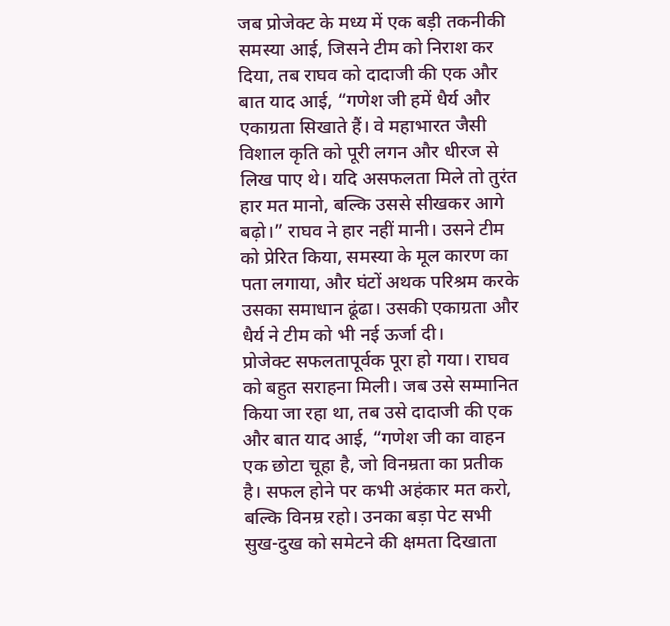जब प्रोजेक्ट के मध्य में एक बड़ी तकनीकी समस्या आई, जिसने टीम को निराश कर दिया, तब राघव को दादाजी की एक और बात याद आई, “गणेश जी हमें धैर्य और एकाग्रता सिखाते हैं। वे महाभारत जैसी विशाल कृति को पूरी लगन और धीरज से लिख पाए थे। यदि असफलता मिले तो तुरंत हार मत मानो, बल्कि उससे सीखकर आगे बढ़ो।” राघव ने हार नहीं मानी। उसने टीम को प्रेरित किया, समस्या के मूल कारण का पता लगाया, और घंटों अथक परिश्रम करके उसका समाधान ढूंढा। उसकी एकाग्रता और धैर्य ने टीम को भी नई ऊर्जा दी।
प्रोजेक्ट सफलतापूर्वक पूरा हो गया। राघव को बहुत सराहना मिली। जब उसे सम्मानित किया जा रहा था, तब उसे दादाजी की एक और बात याद आई, “गणेश जी का वाहन एक छोटा चूहा है, जो विनम्रता का प्रतीक है। सफल होने पर कभी अहंकार मत करो, बल्कि विनम्र रहो। उनका बड़ा पेट सभी सुख-दुख को समेटने की क्षमता दिखाता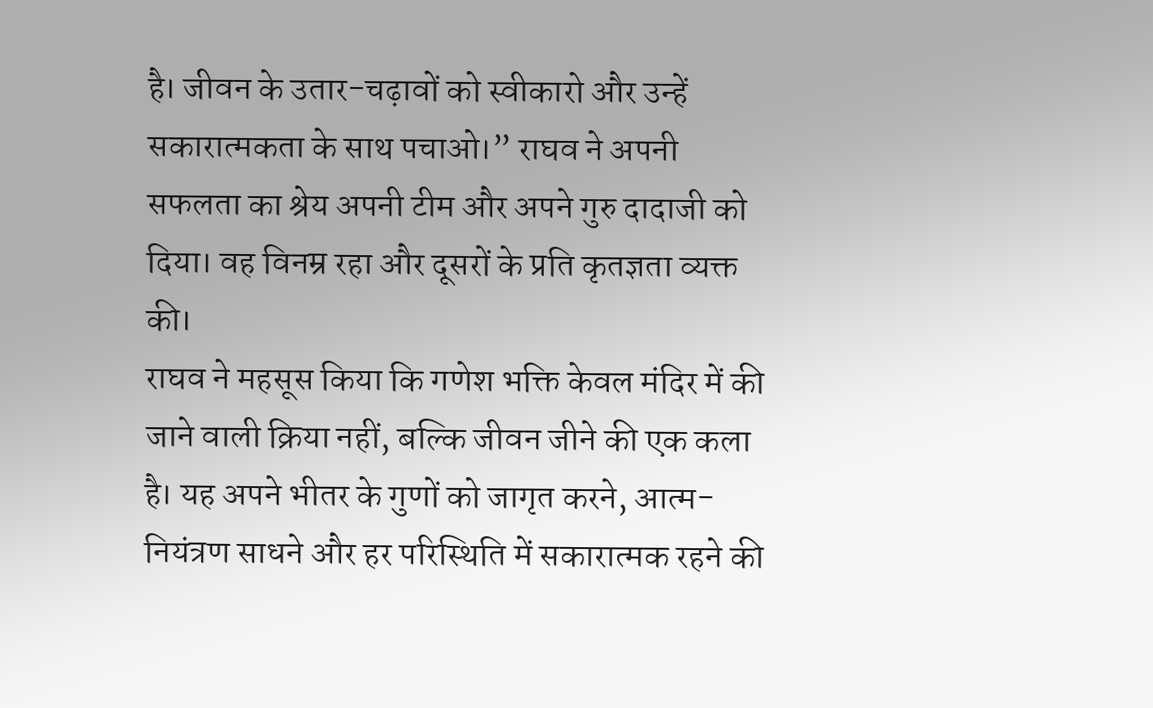है। जीवन के उतार-चढ़ावों को स्वीकारो और उन्हें सकारात्मकता के साथ पचाओ।” राघव ने अपनी सफलता का श्रेय अपनी टीम और अपने गुरु दादाजी को दिया। वह विनम्र रहा और दूसरों के प्रति कृतज्ञता व्यक्त की।
राघव ने महसूस किया कि गणेश भक्ति केवल मंदिर में की जाने वाली क्रिया नहीं, बल्कि जीवन जीने की एक कला है। यह अपने भीतर के गुणों को जागृत करने, आत्म-नियंत्रण साधने और हर परिस्थिति में सकारात्मक रहने की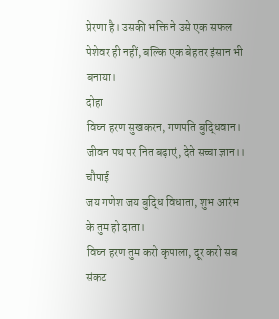प्रेरणा है। उसकी भक्ति ने उसे एक सफल पेशेवर ही नहीं, बल्कि एक बेहतर इंसान भी बनाया।
दोहा
विघ्न हरण सुखकरन, गणपति बुद्धिवान।
जीवन पथ पर नित बढ़ाएं, देते सच्चा ज्ञान।।
चौपाई
जय गणेश जय बुद्धि विधाता, शुभ आरंभ के तुम हो दाता।
विघ्न हरण तुम करो कृपाला, दूर करो सब संकट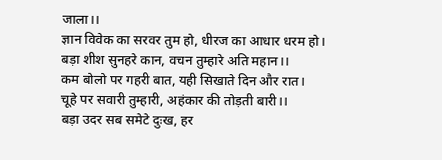जाला।।
ज्ञान विवेक का सरवर तुम हो, धीरज का आधार धरम हो।
बड़ा शीश सुनहरे कान, वचन तुम्हारे अति महान।।
कम बोलो पर गहरी बात, यही सिखाते दिन और रात।
चूहे पर सवारी तुम्हारी, अहंकार की तोड़ती बारी।।
बड़ा उदर सब समेटे दुःख, हर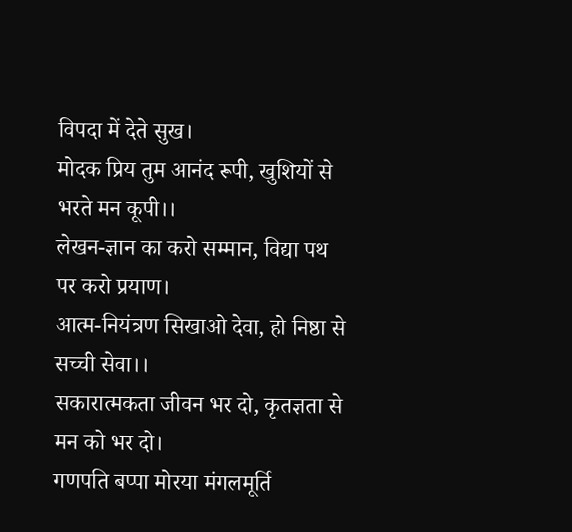विपदा में देते सुख।
मोदक प्रिय तुम आनंद रूपी, खुशियों से भरते मन कूपी।।
लेखन-ज्ञान का करो सम्मान, विद्या पथ पर करो प्रयाण।
आत्म-नियंत्रण सिखाओ देवा, हो निष्ठा से सच्ची सेवा।।
सकारात्मकता जीवन भर दो, कृतज्ञता से मन को भर दो।
गणपति बप्पा मोरया मंगलमूर्ति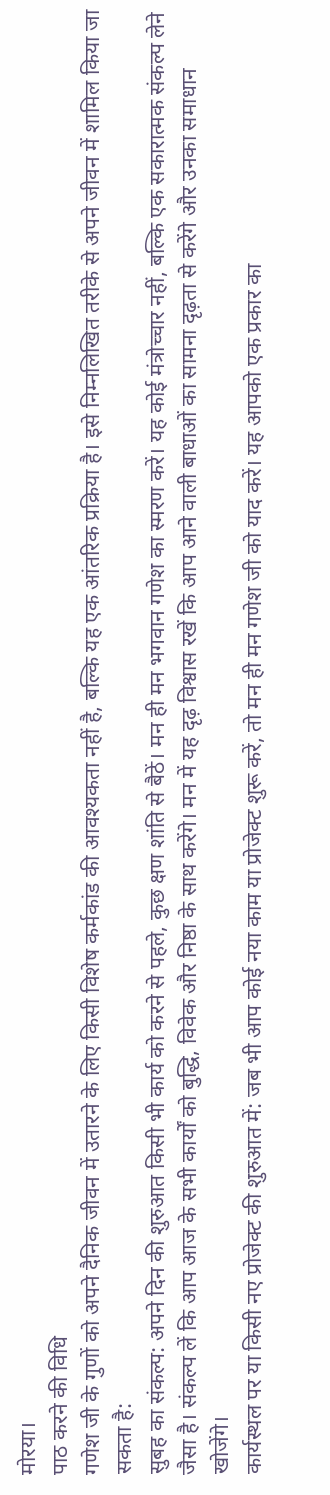मोरया।
पाठ करने की विधि
गणेश जी के गुणों को अपने दैनिक जीवन में उतारने के लिए किसी विशेष कर्मकांड की आवश्यकता नहीं है, बल्कि यह एक आंतरिक प्रक्रिया है। इसे निम्नलिखित तरीके से अपने जीवन में शामिल किया जा सकता है:
सुबह का संकल्प: अपने दिन की शुरुआत किसी भी कार्य को करने से पहले, कुछ क्षण शांति से बैठें। मन ही मन भगवान गणेश का स्मरण करें। यह कोई मंत्रोच्चार नहीं, बल्कि एक सकारात्मक संकल्प लेने जैसा है। संकल्प लें कि आप आज के सभी कार्यों को बुद्धि, विवेक और निष्ठा के साथ करेंगे। मन में यह दृढ़ विश्वास रखें कि आप आने वाली बाधाओं का सामना दृढ़ता से करेंगे और उनका समाधान खोजेंगे।
कार्यस्थल पर या किसी नए प्रोजेक्ट की शुरुआत में: जब भी आप कोई नया काम या प्रोजेक्ट शुरू करें, तो मन ही मन गणेश जी को याद करें। यह आपको एक प्रकार का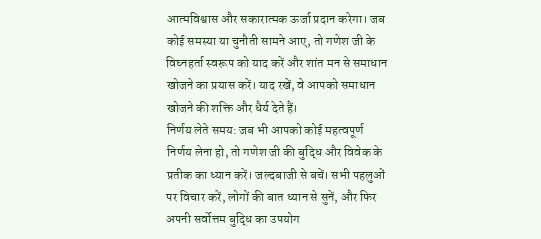आत्मविश्वास और सकारात्मक ऊर्जा प्रदान करेगा। जब कोई समस्या या चुनौती सामने आए, तो गणेश जी के विघ्नहर्ता स्वरूप को याद करें और शांत मन से समाधान खोजने का प्रयास करें। याद रखें, वे आपको समाधान खोजने की शक्ति और धैर्य देते हैं।
निर्णय लेते समय: जब भी आपको कोई महत्वपूर्ण निर्णय लेना हो, तो गणेश जी की बुद्धि और विवेक के प्रतीक का ध्यान करें। जल्दबाजी से बचें। सभी पहलुओं पर विचार करें, लोगों की बात ध्यान से सुनें, और फिर अपनी सर्वोत्तम बुद्धि का उपयोग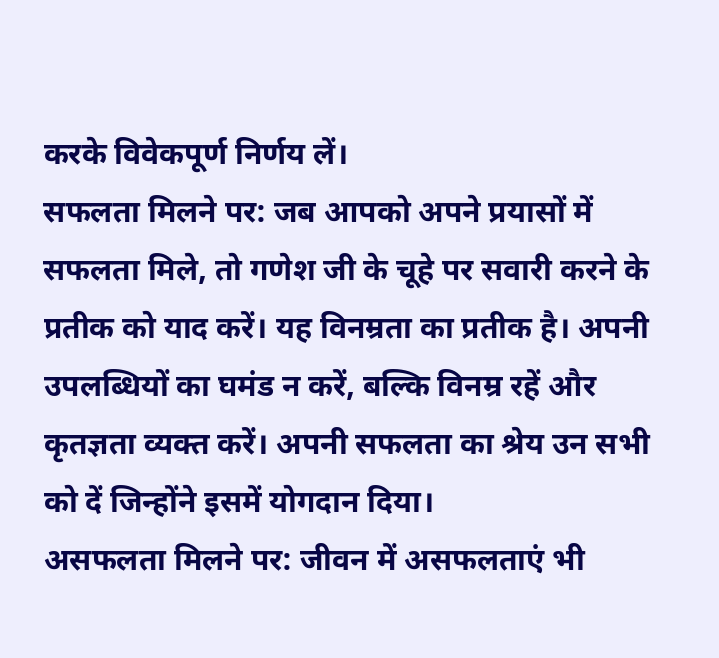करके विवेकपूर्ण निर्णय लें।
सफलता मिलने पर: जब आपको अपने प्रयासों में सफलता मिले, तो गणेश जी के चूहे पर सवारी करने के प्रतीक को याद करें। यह विनम्रता का प्रतीक है। अपनी उपलब्धियों का घमंड न करें, बल्कि विनम्र रहें और कृतज्ञता व्यक्त करें। अपनी सफलता का श्रेय उन सभी को दें जिन्होंने इसमें योगदान दिया।
असफलता मिलने पर: जीवन में असफलताएं भी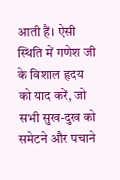आती हैं। ऐसी स्थिति में गणेश जी के विशाल हृदय को याद करें, जो सभी सुख-दुख को समेटने और पचाने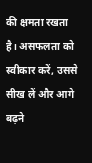की क्षमता रखता है। असफलता को स्वीकार करें, उससे सीख लें और आगे बढ़ने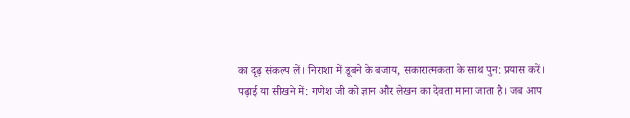का दृढ़ संकल्प लें। निराशा में डूबने के बजाय, सकारात्मकता के साथ पुन: प्रयास करें।
पढ़ाई या सीखने में: गणेश जी को ज्ञान और लेखन का देवता माना जाता है। जब आप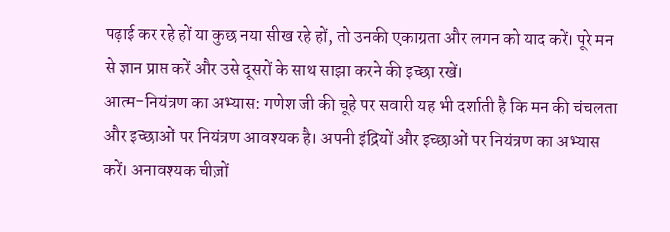पढ़ाई कर रहे हों या कुछ नया सीख रहे हों, तो उनकी एकाग्रता और लगन को याद करें। पूरे मन से ज्ञान प्राप्त करें और उसे दूसरों के साथ साझा करने की इच्छा रखें।
आत्म-नियंत्रण का अभ्यास: गणेश जी की चूहे पर सवारी यह भी दर्शाती है कि मन की चंचलता और इच्छाओं पर नियंत्रण आवश्यक है। अपनी इंद्रियों और इच्छाओं पर नियंत्रण का अभ्यास करें। अनावश्यक चीज़ों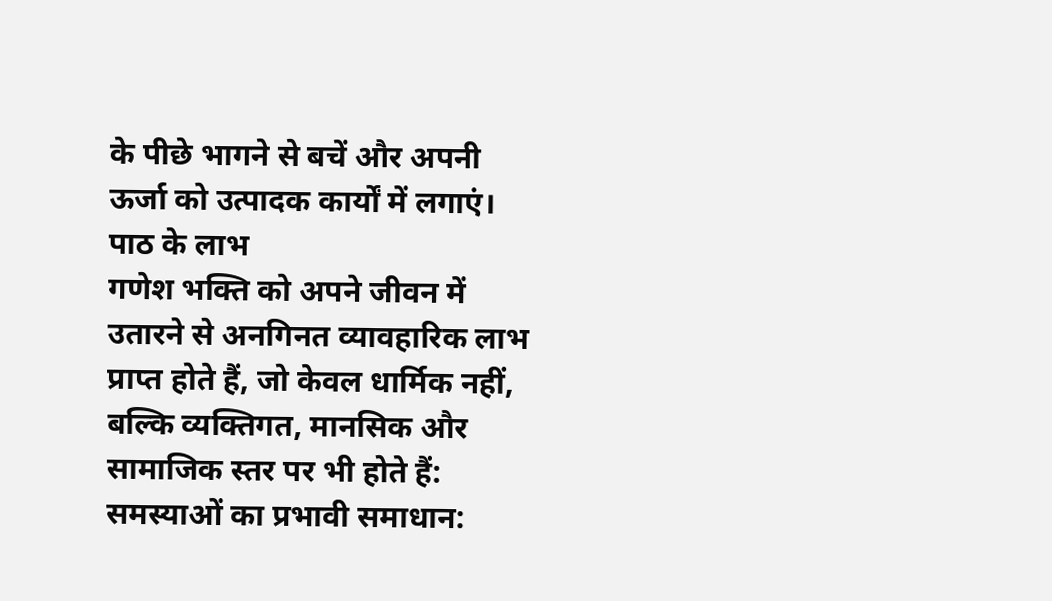के पीछे भागने से बचें और अपनी ऊर्जा को उत्पादक कार्यों में लगाएं।
पाठ के लाभ
गणेश भक्ति को अपने जीवन में उतारने से अनगिनत व्यावहारिक लाभ प्राप्त होते हैं, जो केवल धार्मिक नहीं, बल्कि व्यक्तिगत, मानसिक और सामाजिक स्तर पर भी होते हैं:
समस्याओं का प्रभावी समाधान: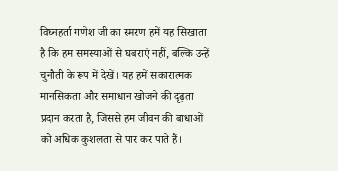विघ्नहर्ता गणेश जी का स्मरण हमें यह सिखाता है कि हम समस्याओं से घबराएं नहीं, बल्कि उन्हें चुनौती के रूप में देखें। यह हमें सकारात्मक मानसिकता और समाधान खोजने की दृढ़ता प्रदान करता है, जिससे हम जीवन की बाधाओं को अधिक कुशलता से पार कर पाते हैं।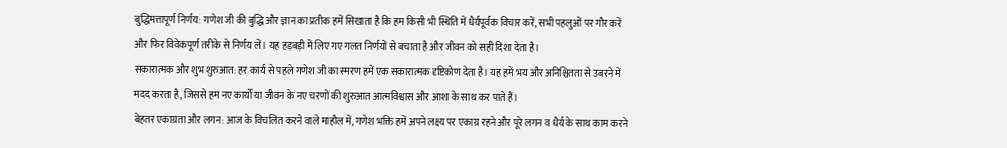बुद्धिमत्तापूर्ण निर्णय: गणेश जी की बुद्धि और ज्ञान का प्रतीक हमें सिखाता है कि हम किसी भी स्थिति में धैर्यपूर्वक विचार करें, सभी पहलुओं पर गौर करें और फिर विवेकपूर्ण तरीके से निर्णय लें। यह हड़बड़ी में लिए गए गलत निर्णयों से बचाता है और जीवन को सही दिशा देता है।
सकारात्मक और शुभ शुरुआत: हर कार्य से पहले गणेश जी का स्मरण हमें एक सकारात्मक दृष्टिकोण देता है। यह हमें भय और अनिश्चितता से उबरने में मदद करता है, जिससे हम नए कार्यों या जीवन के नए चरणों की शुरुआत आत्मविश्वास और आशा के साथ कर पाते हैं।
बेहतर एकाग्रता और लगन: आज के विचलित करने वाले माहौल में, गणेश भक्ति हमें अपने लक्ष्य पर एकाग्र रहने और पूरे लगन व धैर्य के साथ काम करने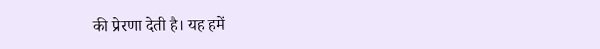की प्रेरणा देती है। यह हमें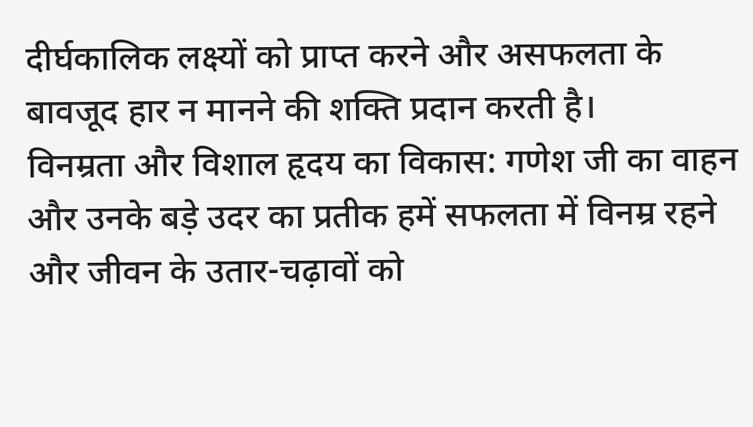दीर्घकालिक लक्ष्यों को प्राप्त करने और असफलता के बावजूद हार न मानने की शक्ति प्रदान करती है।
विनम्रता और विशाल हृदय का विकास: गणेश जी का वाहन और उनके बड़े उदर का प्रतीक हमें सफलता में विनम्र रहने और जीवन के उतार-चढ़ावों को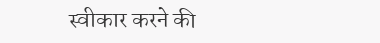स्वीकार करने की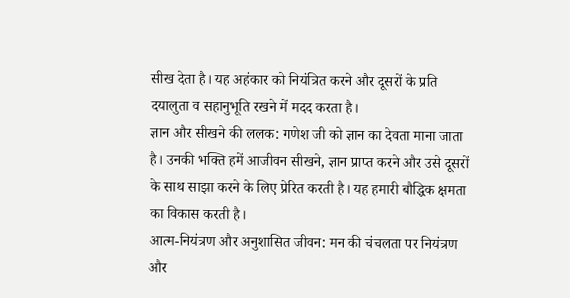सीख देता है। यह अहंकार को नियंत्रित करने और दूसरों के प्रति दयालुता व सहानुभूति रखने में मदद करता है।
ज्ञान और सीखने की ललक: गणेश जी को ज्ञान का देवता माना जाता है। उनकी भक्ति हमें आजीवन सीखने, ज्ञान प्राप्त करने और उसे दूसरों के साथ साझा करने के लिए प्रेरित करती है। यह हमारी बौद्धिक क्षमता का विकास करती है।
आत्म-नियंत्रण और अनुशासित जीवन: मन की चंचलता पर नियंत्रण और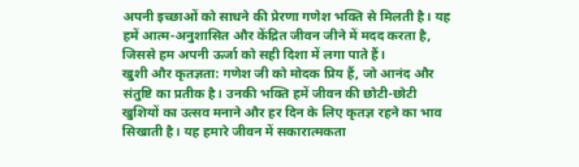अपनी इच्छाओं को साधने की प्रेरणा गणेश भक्ति से मिलती है। यह हमें आत्म-अनुशासित और केंद्रित जीवन जीने में मदद करता है, जिससे हम अपनी ऊर्जा को सही दिशा में लगा पाते हैं।
खुशी और कृतज्ञता: गणेश जी को मोदक प्रिय हैं, जो आनंद और संतुष्टि का प्रतीक है। उनकी भक्ति हमें जीवन की छोटी-छोटी खुशियों का उत्सव मनाने और हर दिन के लिए कृतज्ञ रहने का भाव सिखाती है। यह हमारे जीवन में सकारात्मकता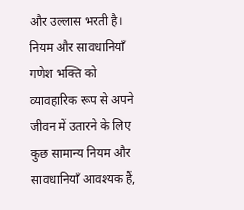और उल्लास भरती है।
नियम और सावधानियाँ
गणेश भक्ति को व्यावहारिक रूप से अपने जीवन में उतारने के लिए कुछ सामान्य नियम और सावधानियाँ आवश्यक हैं,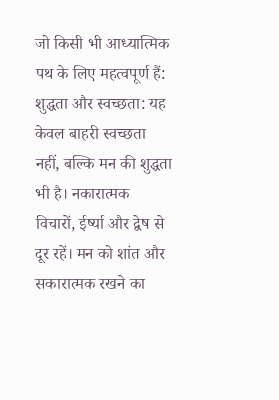जो किसी भी आध्यात्मिक पथ के लिए महत्वपूर्ण हैं:
शुद्धता और स्वच्छता: यह केवल बाहरी स्वच्छता नहीं, बल्कि मन की शुद्धता भी है। नकारात्मक विचारों, ईर्ष्या और द्वेष से दूर रहें। मन को शांत और सकारात्मक रखने का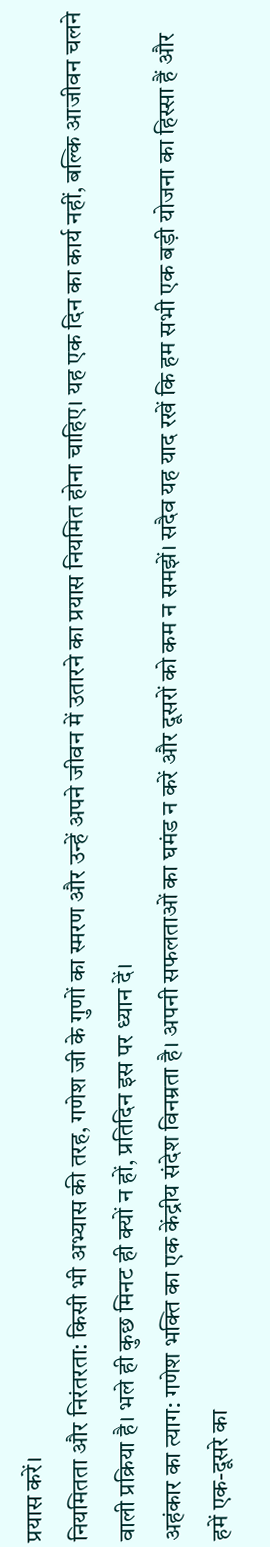प्रयास करें।
नियमितता और निरंतरता: किसी भी अभ्यास की तरह, गणेश जी के गुणों का स्मरण और उन्हें अपने जीवन में उतारने का प्रयास नियमित होना चाहिए। यह एक दिन का कार्य नहीं, बल्कि आजीवन चलने वाली प्रक्रिया है। भले ही कुछ मिनट ही क्यों न हों, प्रतिदिन इस पर ध्यान दें।
अहंकार का त्याग: गणेश भक्ति का एक केंद्रीय संदेश विनम्रता है। अपनी सफलताओं का घमंड न करें और दूसरों को कम न समझें। सदैव यह याद रखें कि हम सभी एक बड़ी योजना का हिस्सा हैं और हमें एक-दूसरे का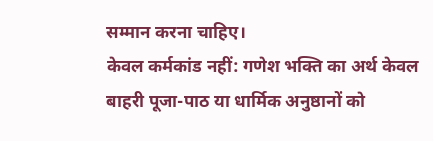सम्मान करना चाहिए।
केवल कर्मकांड नहीं: गणेश भक्ति का अर्थ केवल बाहरी पूजा-पाठ या धार्मिक अनुष्ठानों को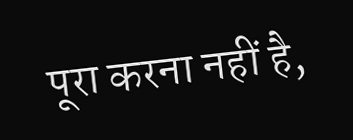पूरा करना नहीं है,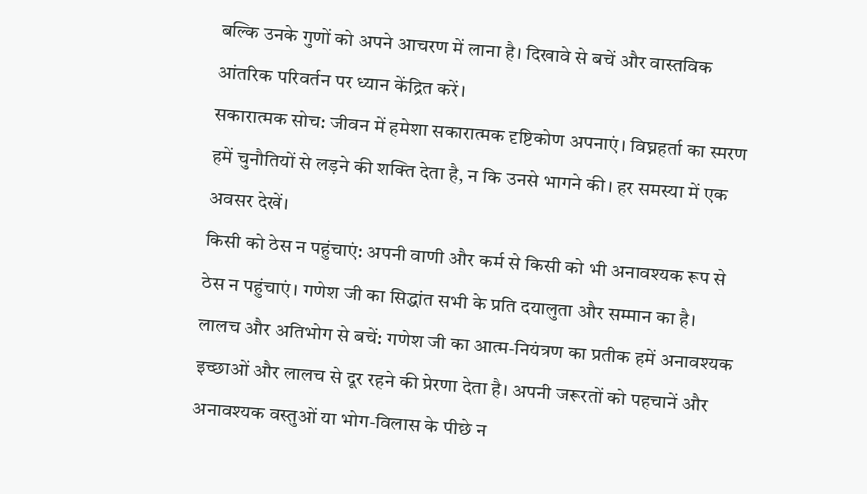बल्कि उनके गुणों को अपने आचरण में लाना है। दिखावे से बचें और वास्तविक आंतरिक परिवर्तन पर ध्यान केंद्रित करें।
सकारात्मक सोच: जीवन में हमेशा सकारात्मक दृष्टिकोण अपनाएं। विघ्नहर्ता का स्मरण हमें चुनौतियों से लड़ने की शक्ति देता है, न कि उनसे भागने की। हर समस्या में एक अवसर देखें।
किसी को ठेस न पहुंचाएं: अपनी वाणी और कर्म से किसी को भी अनावश्यक रूप से ठेस न पहुंचाएं। गणेश जी का सिद्धांत सभी के प्रति दयालुता और सम्मान का है।
लालच और अतिभोग से बचें: गणेश जी का आत्म-नियंत्रण का प्रतीक हमें अनावश्यक इच्छाओं और लालच से दूर रहने की प्रेरणा देता है। अपनी जरूरतों को पहचानें और अनावश्यक वस्तुओं या भोग-विलास के पीछे न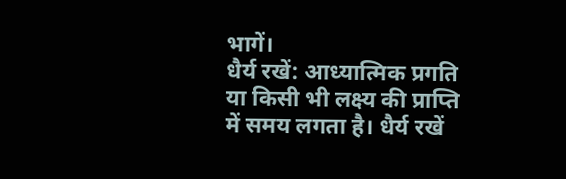भागें।
धैर्य रखें: आध्यात्मिक प्रगति या किसी भी लक्ष्य की प्राप्ति में समय लगता है। धैर्य रखें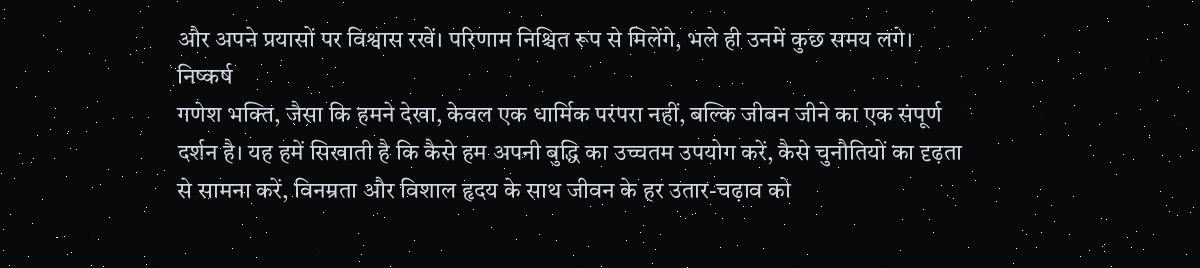और अपने प्रयासों पर विश्वास रखें। परिणाम निश्चित रूप से मिलेंगे, भले ही उनमें कुछ समय लगे।
निष्कर्ष
गणेश भक्ति, जैसा कि हमने देखा, केवल एक धार्मिक परंपरा नहीं, बल्कि जीवन जीने का एक संपूर्ण दर्शन है। यह हमें सिखाती है कि कैसे हम अपनी बुद्धि का उच्चतम उपयोग करें, कैसे चुनौतियों का दृढ़ता से सामना करें, विनम्रता और विशाल हृदय के साथ जीवन के हर उतार-चढ़ाव को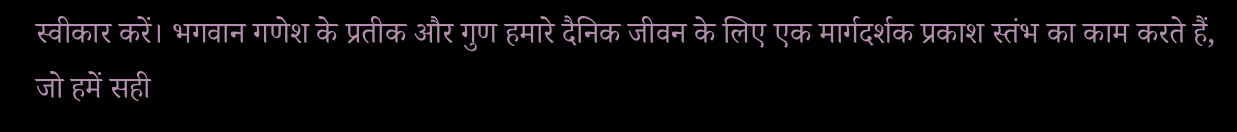स्वीकार करें। भगवान गणेश के प्रतीक और गुण हमारे दैनिक जीवन के लिए एक मार्गदर्शक प्रकाश स्तंभ का काम करते हैं, जो हमें सही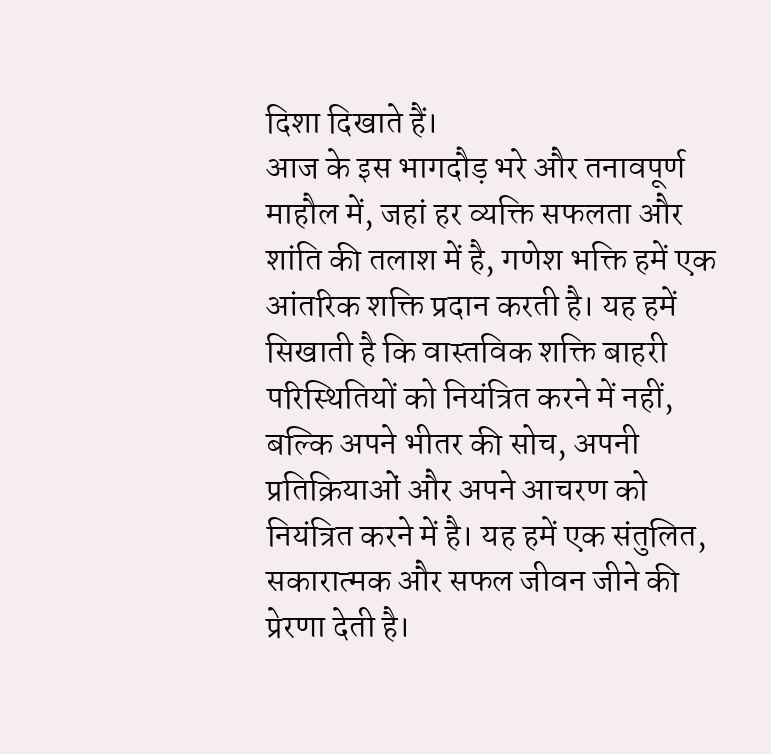दिशा दिखाते हैं।
आज के इस भागदौड़ भरे और तनावपूर्ण माहौल में, जहां हर व्यक्ति सफलता और शांति की तलाश में है, गणेश भक्ति हमें एक आंतरिक शक्ति प्रदान करती है। यह हमें सिखाती है कि वास्तविक शक्ति बाहरी परिस्थितियों को नियंत्रित करने में नहीं, बल्कि अपने भीतर की सोच, अपनी प्रतिक्रियाओं और अपने आचरण को नियंत्रित करने में है। यह हमें एक संतुलित, सकारात्मक और सफल जीवन जीने की प्रेरणा देती है।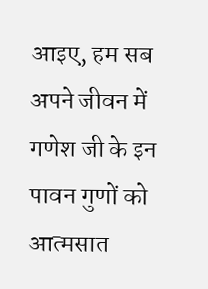आइए, हम सब अपने जीवन में गणेश जी के इन पावन गुणों को आत्मसात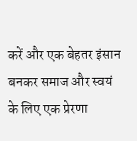करें और एक बेहतर इंसान बनकर समाज और स्वयं के लिए एक प्रेरणा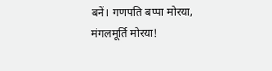बनें। गणपति बप्पा मोरया, मंगलमूर्ति मोरया!